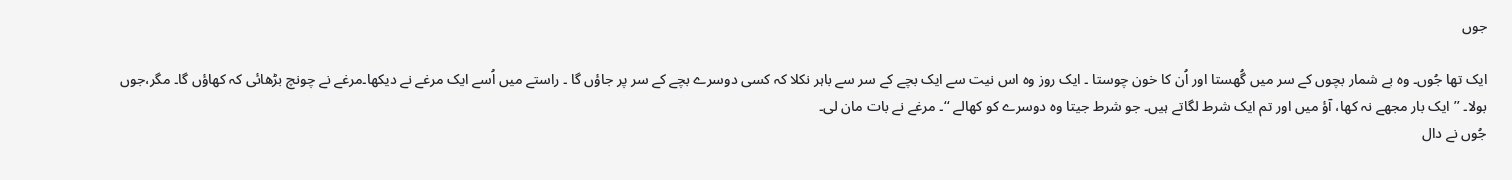جوں

ایک تھا جُوں۔ وہ بے شمار بچوں کے سر میں گُھستا اور اُن کا خون چوستا ۔ ایک روز وہ اس نیت سے ایک بچے کے سر سے باہر نکلا کہ کسی دوسرے بچے کے سر پر جاؤں گا ۔ راستے میں اُسے ایک مرغے نے دیکھا۔مرغے نے چونچ بڑھائی کہ کھاؤں گا۔ مگر،جوں بولا۔ ’’ایک بار مجھے نہ کھا، آؤ میں اور تم ایک شرط لگاتے ہیں۔ جو شرط جیتا وہ دوسرے کو کھالے ‘‘۔ مرغے نے بات مان لی۔
جُوں نے دال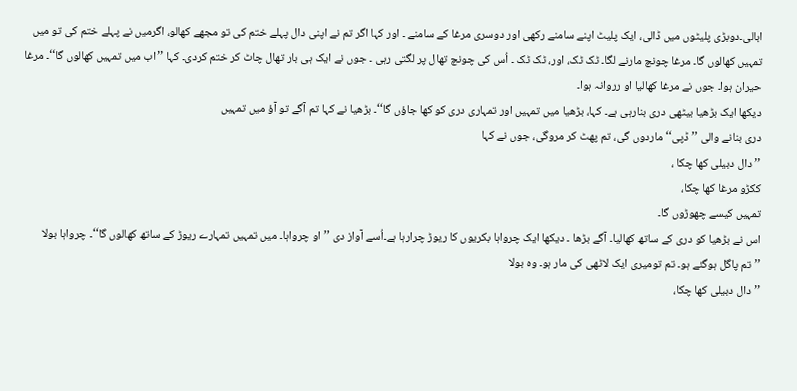ابالی۔دوبڑی پلیٹوں میں ڈالی، ایک پلیٹ اپنے سامنے رکھی اور دوسری مرغا کے سامنے ۔ اور کہا اگر تم نے اپنی دال پہلے ختم کی تو مجھے کھالو، اگرمیں نے پہلے ختم کی تو میں تمہیں کھالوں گا۔ مرغا چونچ مارنے لگا۔ ٹک ٹک، اور، ٹک ٹک ۔ اُس کی چونچ تھال پر لگتی رہی ۔ جوں نے ایک ہی بار تھال چاٹ کر ختم کردی۔ کہا ’’اب میں تمہیں کھالوں گا‘‘۔ مرغا حیران ہوا۔ جوں نے مرغا کھالیا او رروانہ ہوا۔
دیکھا ایک بڑھیا بیٹھی دری بنارہی ہے۔ کہا، بڑھیا میں تمہیں اور تمہاری دری کو کھا جاؤں گا‘‘۔ بڑھیا نے کہا تم آگے تو آؤ میں تمہیں
دری بنانے والی ’’ ڈپی‘‘ ماردوں گی، تم پھٹ کر مروگی، جوں نے کہا
’’ دال دبیلی کھا چکا ،
ککڑو مرغا کھا چکا،
تمہیں کیسے چھوڑوں گا۔
اس نے بڑھیا کو دری کے ساتھ کھالیا۔ آگے بڑھا ۔ دیکھا ایک چرواہا بکریوں کا ریوڑ چرارہا ہے۔اُسے آواز دی ’’ او چرواہا۔ میں تمہیں تمہارے ریوڑ کے ساتھ کھالوں گا‘‘۔ چرواہا بولا ’’تم پاگل ہوگئے ہو۔ تم تومیری ایک لاٹھی کی مار ہو۔ وہ بولا
’’ دال دبیلی کھا چکا،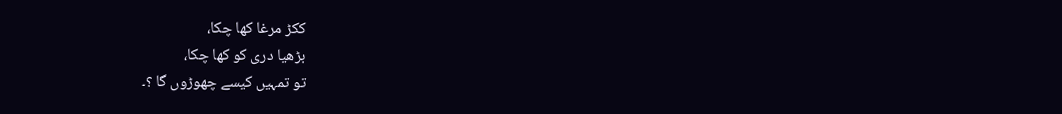ککڑ مرغا کھا چکا،
بڑھیا دری کو کھا چکا،
تو تمہیں کیسے چھوڑوں گا ؟۔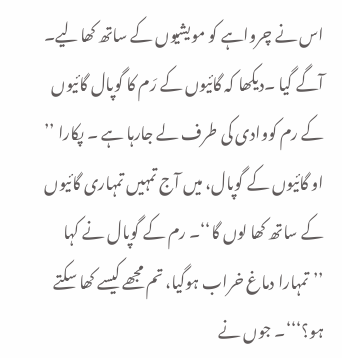اس نے چرواہے کو مویشیوں کے ساتھ کھالیے۔ آگے گیا ۔دیکھا کہ گائیوں کے رَم کا گوپال گائیوں کے رم کووادی کی طرف لے جارہا ہے ۔ پکارا ’’ او گائیوں کے گوپال، میں آج تمہیں تمہاری گائیوں کے ساتھ کھا لوں گا‘‘۔ رم کے گوپال نے کہا ’’تمہارا دماغ خراب ہوگیا، تم مجھے کیسے کھا سکتے ہو؟‘‘‘۔ جوں نے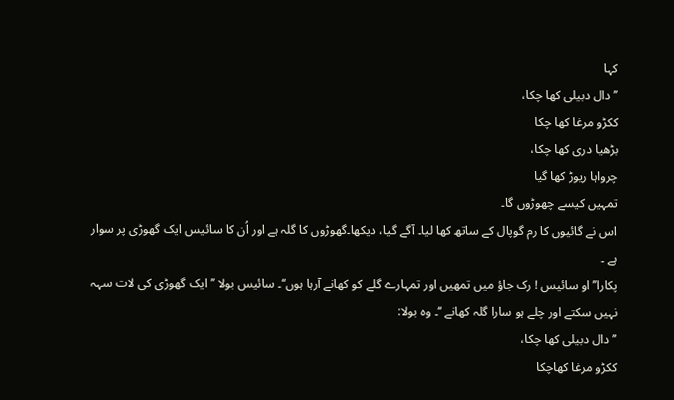کہا
’’ دال دبیلی کھا چکا،
ککڑو مرغا کھا چکا
بڑھیا دری کھا چکا،
چرواہا ریوڑ کھا گیا
تمہیں کیسے چھوڑوں گا۔
اس نے گائیوں کا رم گوپال کے ساتھ کھا لیا۔ آگے گیا، دیکھا۔گھوڑوں کا گلہ ہے اور اُن کا سائیس ایک گھوڑی پر سوار ہے ۔
پکارا’’ او سائیس ! رک جاؤ میں تمھیں اور تمہارے گلے کو کھانے آرہا ہوں‘‘۔ سائیس بولا ’’ایک گھوڑی کی لات سہہ نہیں سکتے اور چلے ہو سارا گلہ کھانے ‘‘۔ وہ بولا:
’’ دال دبیلی کھا چکا،
ککڑو مرغا کھاچکا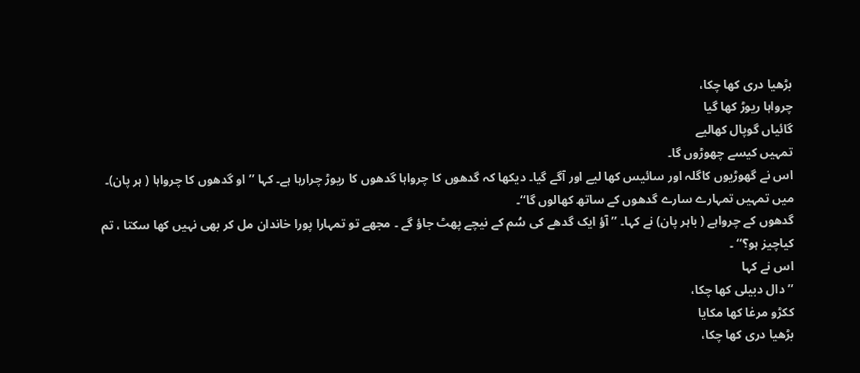بڑھیا دری کھا چکا،
چرواہا ریوڑ کھا گیا
گائیاں گوپال کھالیے
تمہیں کیسے چھوڑوں گا۔
اس نے گھوڑیوں کاگلہ اور سائیس کھا لیے اور آگے گیا۔ دیکھا کہ گدھوں کا چرواہا گدھوں کا ریوڑ چرارہا ہے۔ کہا ’’ او گدھوں کا چرواہا ( ہر پان)۔ میں تمہیں تمہارے سارے گدھوں کے ساتھ کھالوں گا‘‘۔
گدھوں کے چرواہے ( باہر پان) نے کہا۔ ’’آؤ ایک گدھے کی سُم کے نیچے پھٹ جاؤ گے ۔ مجھے تو تمہارا پورا خاندان مل کر بھی نہیں کھا سکتا ، تم کیاچیز ہو؟‘‘ ۔
اس نے کہا
’’ دال دبیلی کھا چکا،
ککڑو مرغا کھا مکایا
بڑھیا دری کھا چکا،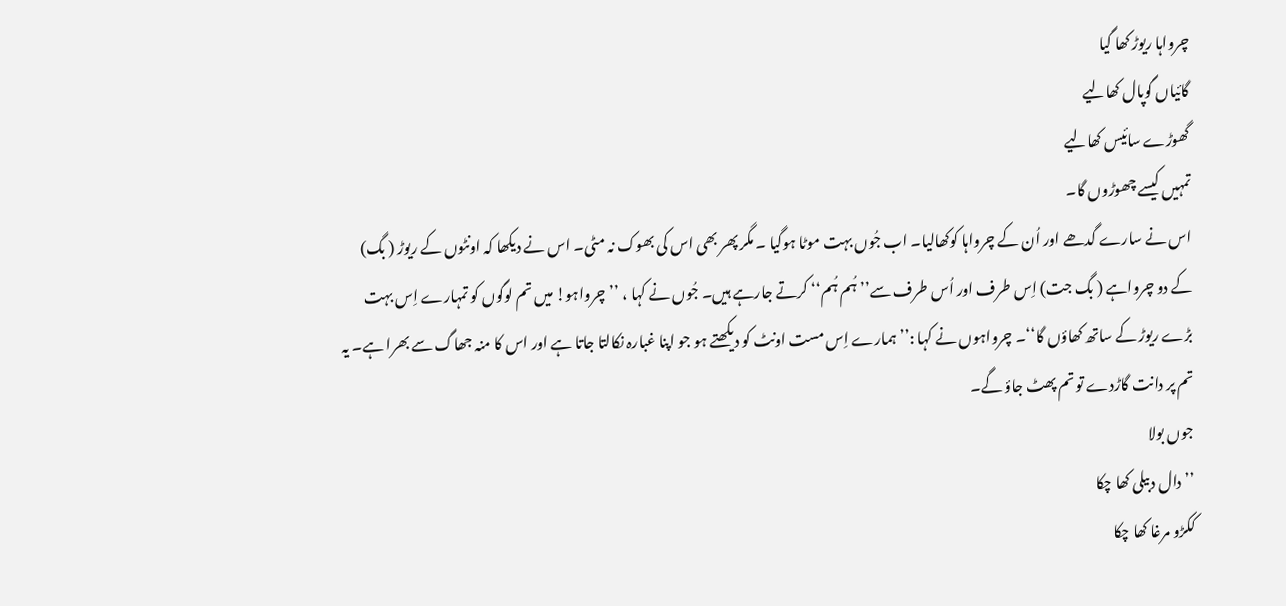چرواہا ریوڑ کھا گیا
گائیاں گوپال کھالیے
گھوڑے سائیس کھالیے
تمہیں کیسے چھوڑوں گا۔
اس نے سارے گدھے اور اُن کے چرواہا کوکھالیا۔ اب جُوں بہت موٹا ہوگیا ۔ مگر پھر بھی اس کی بھوک نہ مٹی۔ اس نے دیکھا کہ اونٹوں کے ریوڑ ( بگ) کے دو چرواہے ( بگ جت) اِس طرف اور اُس طرف سے’’ ہُم ہُم‘‘ کرتے جارہے ہیں۔ جُوں نے کہا ، ’’چرواہو! میں تم لوگوں کو تمہارے اِس بہت بڑے ریوڑ کے ساتھ کھاؤں گا‘‘۔ چرواہوں نے کہا :’’ ہمارے اِس مست اونٹ کو دیکھتے ہو جو اپنا غبارہ نکالتا جاتا ہے اور اس کا منہ جھاگ سے بھرا ہے۔ یہ تم پر دانت گاڑدے تو تم پھٹ جاؤ گے۔
جوں بولا
’’ دال دبیلی کھا چکا
ککڑو مرغا کھا چکا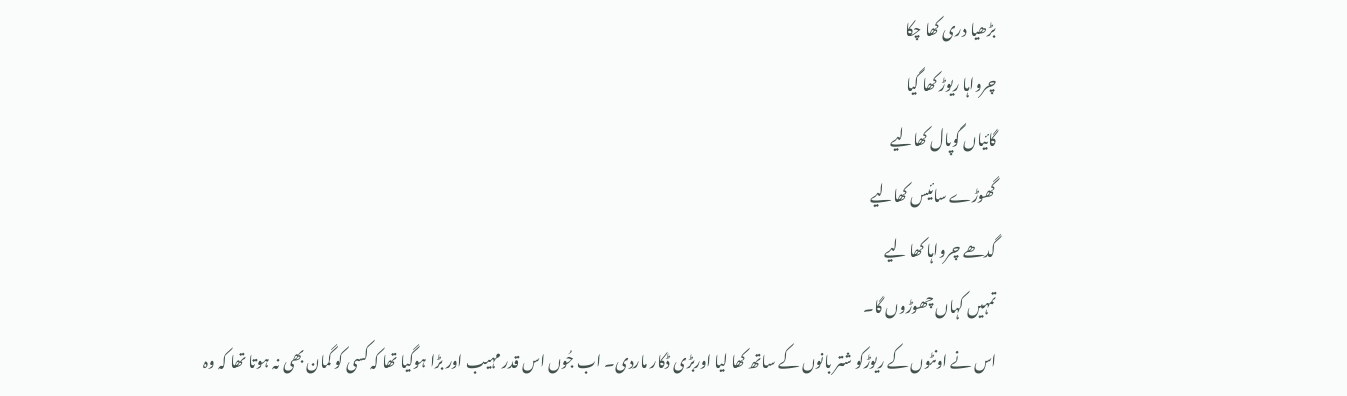بڑھیا دری کھا چکا
چرواہا ریوڑ کھا گیا
گائیاں گوپال کھالیے
گھوڑے سائیس کھالیے
گدھے چرواہا کھا لیے
تمہیں کہاں چھوڑوں گا۔
اس نے اونٹوں کے ریوڑکو شتر بانوں کے ساتھ کھا لیا اوربڑی ڈکار ماردی۔ اب جُوں اس قدر مہیب اور بڑا ہوگیا تھا کہ کسی کو گمان بھی نہ ہوتا تھا کہ وہ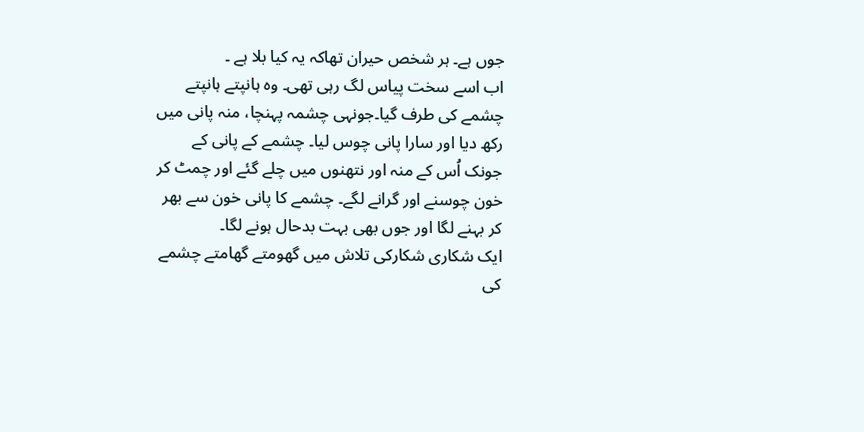جوں ہے۔ ہر شخص حیران تھاکہ یہ کیا بلا ہے ۔
اب اسے سخت پیاس لگ رہی تھی۔ وہ ہانپتے ہانپتے چشمے کی طرف گیا۔جونہی چشمہ پہنچا، منہ پانی میں رکھ دیا اور سارا پانی چوس لیا۔ چشمے کے پانی کے جونک اُس کے منہ اور نتھنوں میں چلے گئے اور چمٹ کر خون چوسنے اور گرانے لگے۔ چشمے کا پانی خون سے بھر کر بہنے لگا اور جوں بھی بہت بدحال ہونے لگا۔
ایک شکاری شکارکی تلاش میں گھومتے گھامتے چشمے کی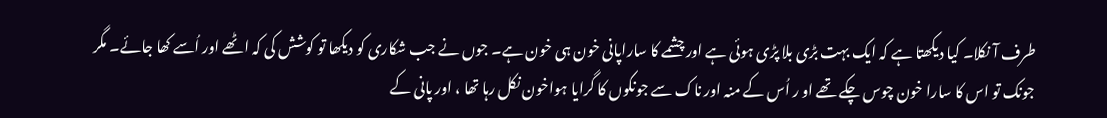طرف آ نکلا۔ کیا دیکھتا ہے کہ ایک بہت بڑی بلا پڑی ہوئی ہے اور چشمے کا ساراپانی خون ہی خون ہے۔ جوں نے جب شکاری کو دیکھا تو کوشش کی کہ اٹھے اور اُسے کھا جائے۔ مگر جونک تو اس کا سارا خون چوس چکے تھے او ر اُس کے منہ اور ناک سے جونکوں کا گرایا ہواخون نکل رہا تھا ، اور پانی کے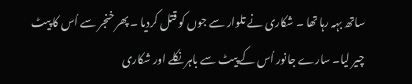ساتھ بہہ رہا تھا ۔ شکاری نے تلوار سے جوں کو قتل کردیا ۔ پھر خنجر سے اُس کا پیٹ چیر لیا۔ سارے جانور اُس کے پیٹ سے باہر نکلے اور شکاری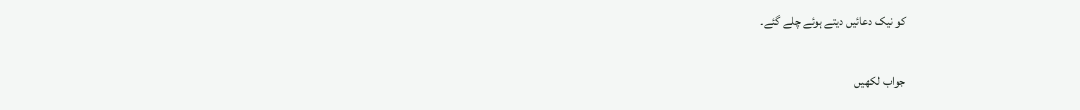کو نیک دعائیں دیتے ہوئے چلے گئے۔

جواب لکھیں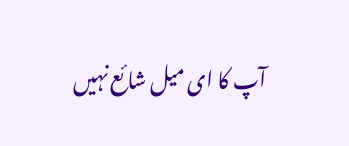آپ کا ای میل شائع نہیں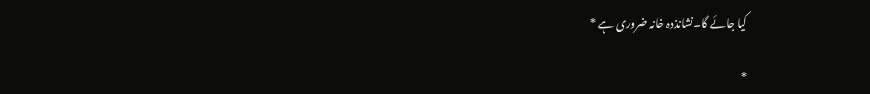کیا جائے گا۔نشانذدہ خانہ ضروری ہے *

*